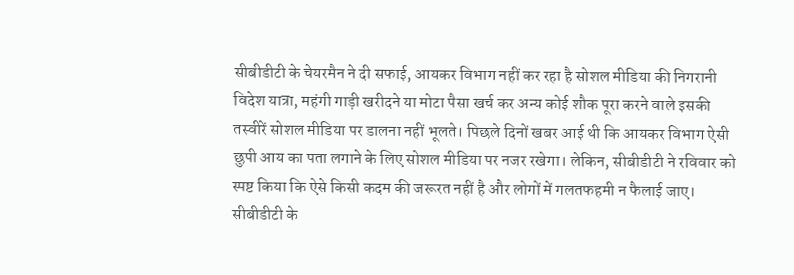सीबीडीटी के चेयरमैन ने दी सफाई, आयकर विभाग नहीं कर रहा है सोशल मीडिया की निगरानी
विदेश यात्रा, महंगी गाड़ी खरीदने या मोटा पैसा खर्च कर अन्य कोई शौक पूरा करने वाले इसकी तस्वीरें सोशल मीडिया पर डालना नहीं भूलते। पिछले दिनों खबर आई थी कि आयकर विभाग ऐसी छुपी आय का पता लगाने के लिए सोशल मीडिया पर नजर रखेगा। लेकिन, सीबीडीटी ने रविवार को स्पष्ट किया कि ऐसे किसी कदम की जरूरत नहीं है और लोगों में गलतफहमी न फैलाई जाए।
सीबीडीटी के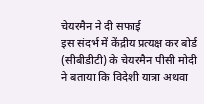चेयरमैन ने दी सफाई
इस संदर्भ में केंद्रीय प्रत्यक्ष कर बोर्ड (सीबीडीटी) के चेयरमैन पीसी मोदी ने बताया कि विदेशी यात्रा अथवा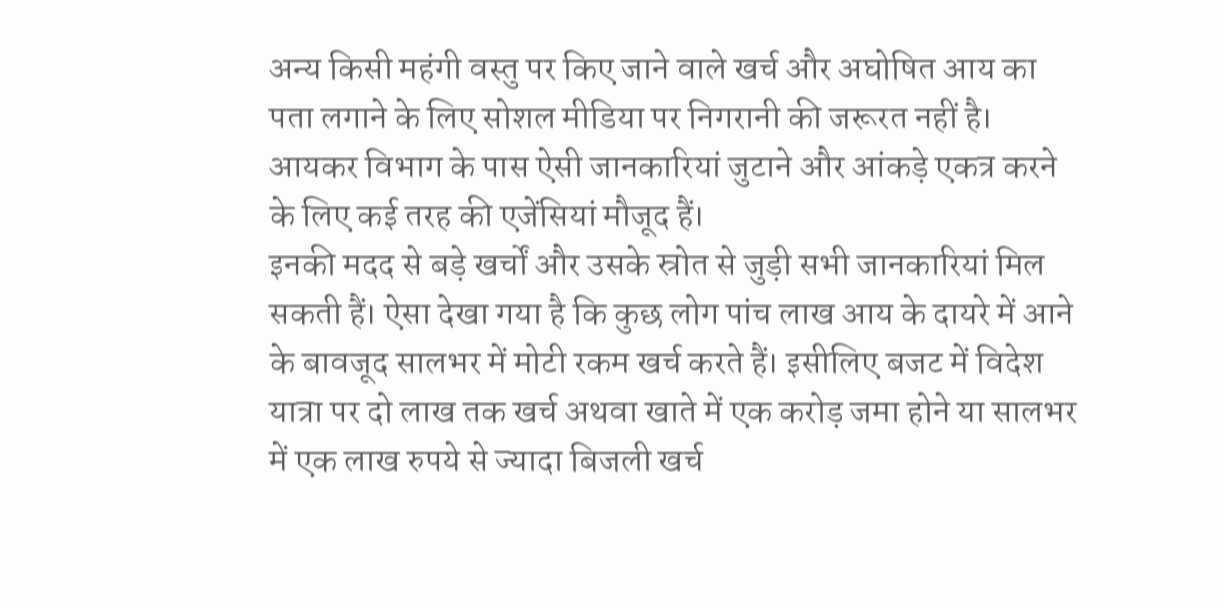अन्य किसी महंगी वस्तु पर किए जाने वाले खर्च और अघोषित आय का पता लगाने के लिए सोशल मीडिया पर निगरानी की जरूरत नहीं है। आयकर विभाग के पास ऐसी जानकारियां जुटाने और आंकड़े एकत्र करने के लिए कई तरह की एजेंसियां मौजूद हैं।
इनकी मदद से बड़े खर्चों और उसके स्रोत से जुड़ी सभी जानकारियां मिल सकती हैं। ऐसा देखा गया है कि कुछ लोग पांच लाख आय के दायरे में आने के बावजूद सालभर में मोटी रकम खर्च करते हैं। इसीलिए बजट में विदेश यात्रा पर दो लाख तक खर्च अथवा खाते में एक करोड़ जमा होने या सालभर में एक लाख रुपये से ज्यादा बिजली खर्च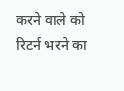करने वाले को रिटर्न भरने का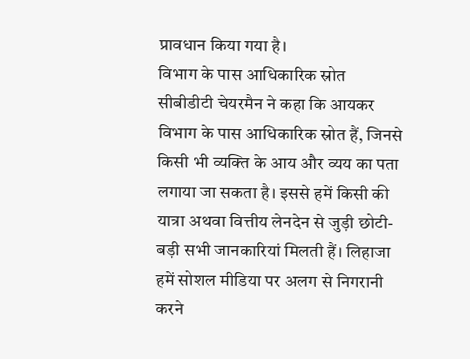प्रावधान किया गया है।
विभाग के पास आधिकारिक स्रोत
सीबीडीटी चेयरमैन ने कहा कि आयकर विभाग के पास आधिकारिक स्रोत हैं, जिनसे किसी भी व्यक्ति के आय और व्यय का पता लगाया जा सकता है। इससे हमें किसी की यात्रा अथवा वित्तीय लेनदेन से जुड़ी छोटी-बड़ी सभी जानकारियां मिलती हैं। लिहाजा हमें सोशल मीडिया पर अलग से निगरानी करने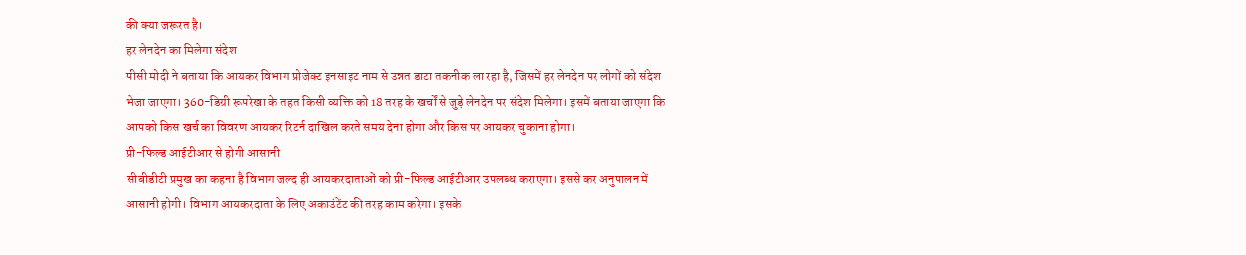की क्या जरूरत है।
हर लेनदेन का मिलेगा संदेश
पीसी मोदी ने बताया कि आयकर विभाग प्रोजेक्ट इनसाइट नाम से उन्नत डाटा तकनीक ला रहा है, जिसमें हर लेनदेन पर लोगों को संदेश भेजा जाएगा। 360-डिग्री रूपरेखा के तहत किसी व्यक्ति को 18 तरह के खर्चों से जुड़े लेनदेन पर संदेश मिलेगा। इसमें बताया जाएगा कि आपको किस खर्च का विवरण आयकर रिटर्न दाखिल करते समय देना होगा और किस पर आयकर चुकाना होगा।
प्री-फिल्ड आईटीआर से होगी आसानी
सीबीडीटी प्रमुख का कहना है विभाग जल्द ही आयकरदाताओं को प्री-फिल्ड आईटीआर उपलब्ध कराएगा। इससे कर अनुपालन में आसानी होगी। विभाग आयकरदाता के लिए अकाउंटेंट की तरह काम करेगा। इसके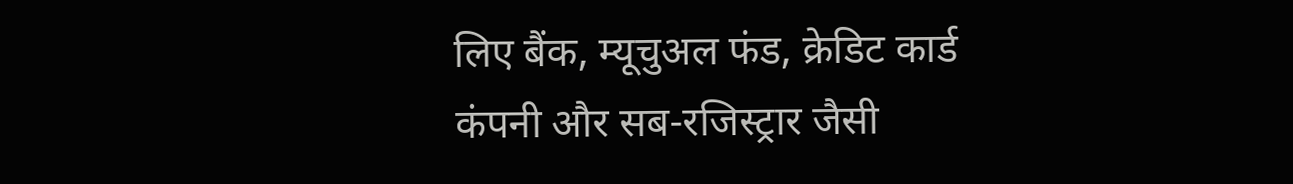लिए बैंक, म्यूचुअल फंड, क्रेडिट कार्ड कंपनी और सब-रजिस्ट्रार जैसी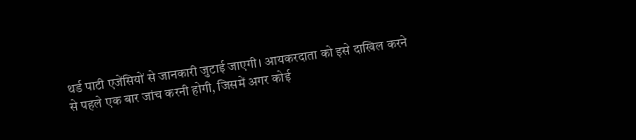थर्ड पाटी एजेंसियों से जानकारी जुटाई जाएगी। आयकरदाता को इसे दाखिल करने से पहले एक बार जांच करनी होगी, जिसमें अगर कोई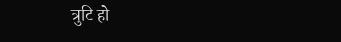त्रुटि हो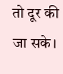तो दूर की जा सके।